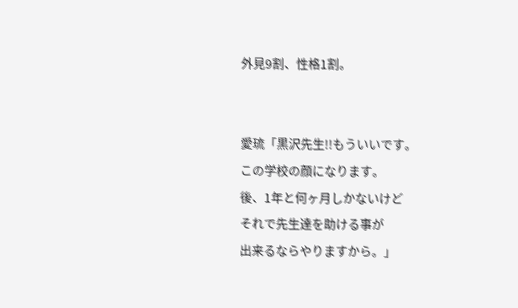外見9割、性格1割。


愛琉「黒沢先生!!もういいです。
この学校の顔になります。
後、1年と何ヶ月しかないけど
それで先生達を助ける事が
出来るならやりますから。」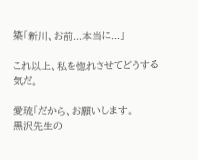築「新川、お前...本当に...」

これ以上、私を惚れさせてどうする気だ。

愛琉「だから、お願いします。
黒沢先生の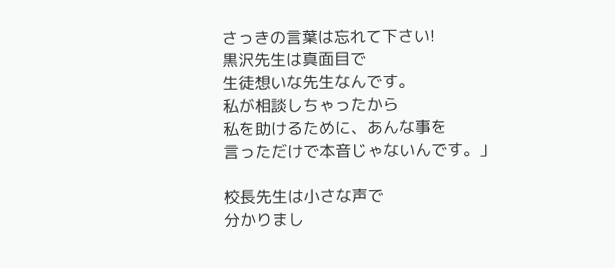さっきの言葉は忘れて下さい!
黒沢先生は真面目で
生徒想いな先生なんです。
私が相談しちゃったから
私を助けるために、あんな事を
言っただけで本音じゃないんです。」

校長先生は小さな声で
分かりまし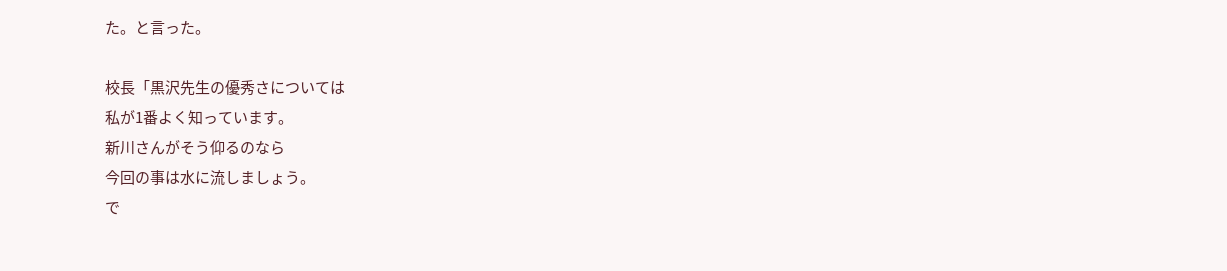た。と言った。

校長「黒沢先生の優秀さについては
私が1番よく知っています。
新川さんがそう仰るのなら
今回の事は水に流しましょう。
で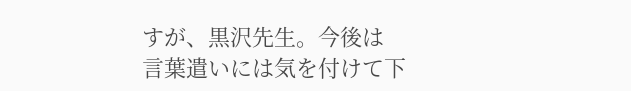すが、黒沢先生。今後は
言葉遣いには気を付けて下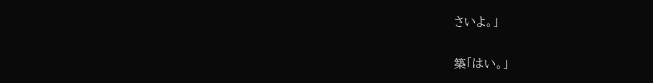さいよ。」

築「はい。」